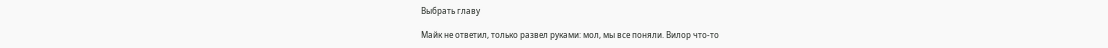Выбрать главу

Майк не ответил, только развел руками: мол, мы все поняли. Вилор что-то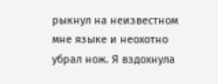рыкнул на неизвестном мне языке и неохотно убрал нож. Я вздохнула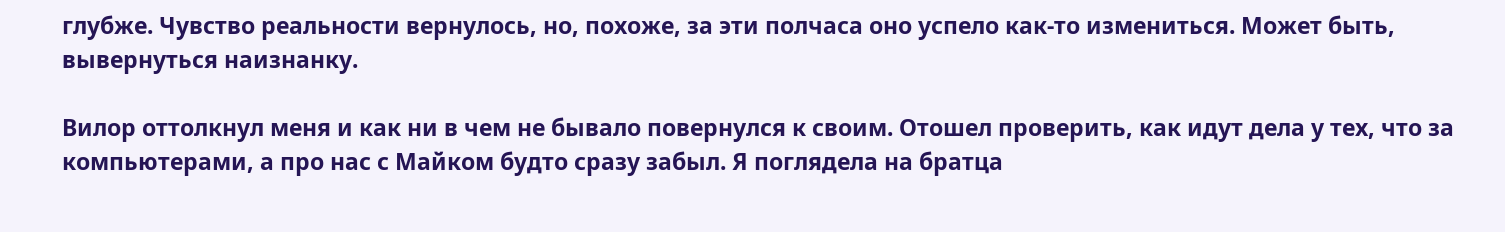глубже. Чувство реальности вернулось, но, похоже, за эти полчаса оно успело как-то измениться. Может быть, вывернуться наизнанку.

Вилор оттолкнул меня и как ни в чем не бывало повернулся к своим. Отошел проверить, как идут дела у тех, что за компьютерами, а про нас с Майком будто сразу забыл. Я поглядела на братца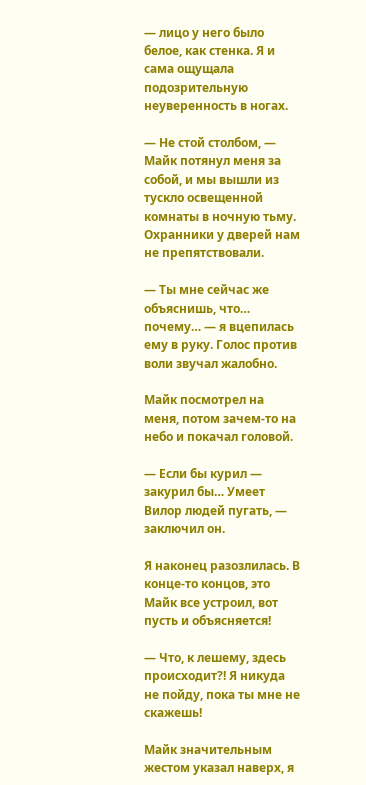— лицо у него было белое, как стенка. Я и сама ощущала подозрительную неуверенность в ногах.

— Не стой столбом, — Майк потянул меня за собой, и мы вышли из тускло освещенной комнаты в ночную тьму. Охранники у дверей нам не препятствовали.

— Ты мне сейчас же объяснишь, что… почему… — я вцепилась ему в руку. Голос против воли звучал жалобно.

Майк посмотрел на меня, потом зачем-то на небо и покачал головой.

— Если бы курил — закурил бы… Умеет Вилор людей пугать, — заключил он.

Я наконец разозлилась. В конце-то концов, это Майк все устроил, вот пусть и объясняется!

— Что, к лешему, здесь происходит?! Я никуда не пойду, пока ты мне не скажешь!

Майк значительным жестом указал наверх, я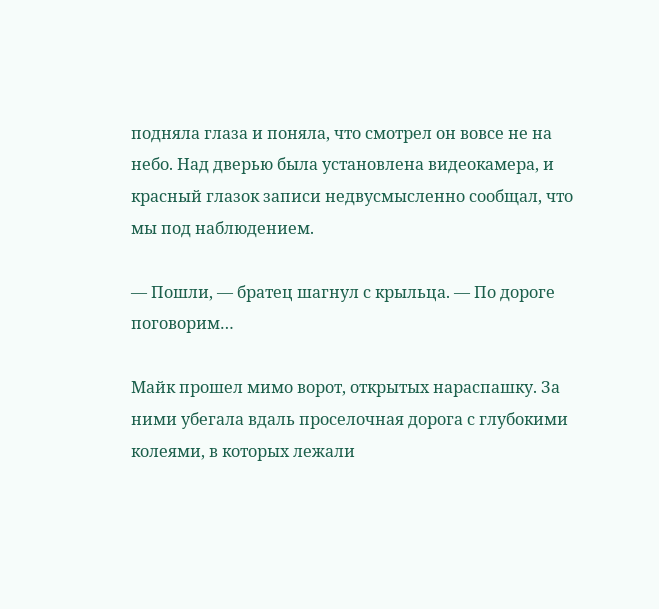подняла глаза и поняла, что смотрел он вовсе не на небо. Над дверью была установлена видеокамера, и красный глазок записи недвусмысленно сообщал, что мы под наблюдением.

— Пошли, — братец шагнул с крыльца. — По дороге поговорим…

Майк прошел мимо ворот, открытых нараспашку. За ними убегала вдаль проселочная дорога с глубокими колеями, в которых лежали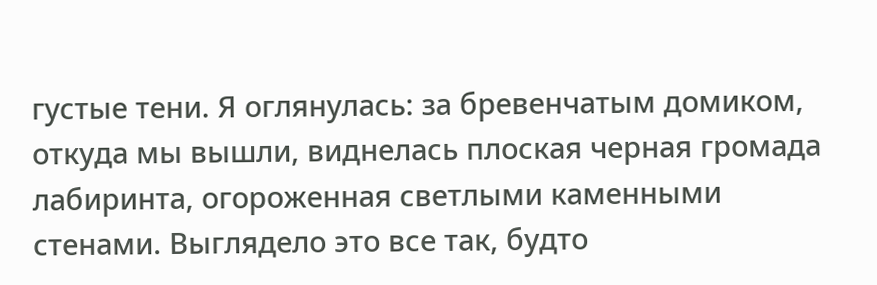густые тени. Я оглянулась: за бревенчатым домиком, откуда мы вышли, виднелась плоская черная громада лабиринта, огороженная светлыми каменными стенами. Выглядело это все так, будто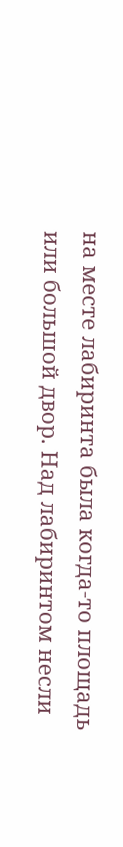на месте лабиринта была когда-то площадь или большой двор. Над лабиринтом несли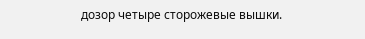дозор четыре сторожевые вышки.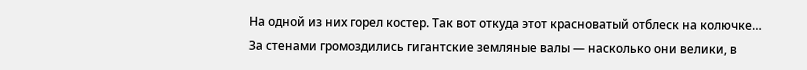На одной из них горел костер. Так вот откуда этот красноватый отблеск на колючке… За стенами громоздились гигантские земляные валы — насколько они велики, в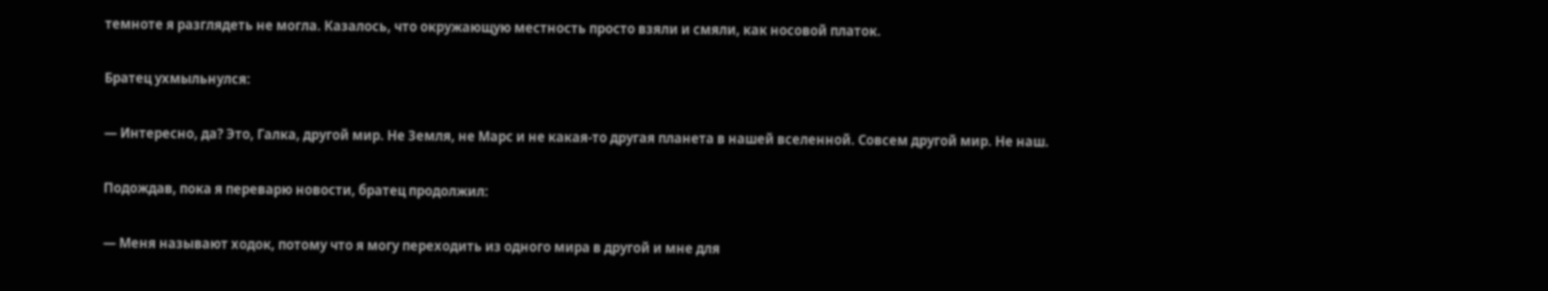темноте я разглядеть не могла. Казалось, что окружающую местность просто взяли и смяли, как носовой платок.

Братец ухмыльнулся:

— Интересно, да? Это, Галка, другой мир. Не Земля, не Марс и не какая-то другая планета в нашей вселенной. Совсем другой мир. Не наш.

Подождав, пока я переварю новости, братец продолжил:

— Меня называют ходок, потому что я могу переходить из одного мира в другой и мне для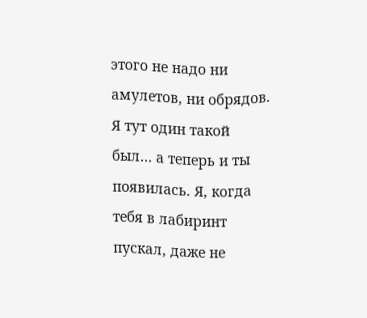этого не надо ни амулетов, ни обрядов. Я тут один такой был… а теперь и ты появилась. Я, когда тебя в лабиринт пускал, даже не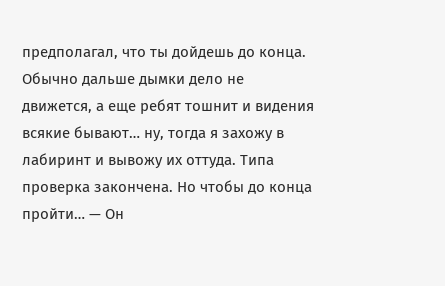предполагал, что ты дойдешь до конца. Обычно дальше дымки дело не движется, а еще ребят тошнит и видения всякие бывают… ну, тогда я захожу в лабиринт и вывожу их оттуда. Типа проверка закончена. Но чтобы до конца пройти… — Он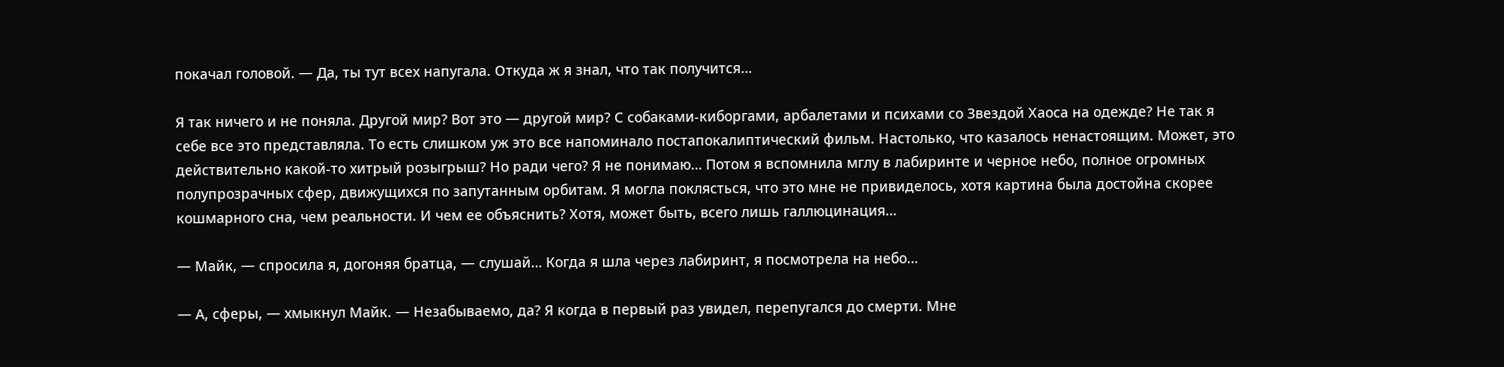покачал головой. — Да, ты тут всех напугала. Откуда ж я знал, что так получится…

Я так ничего и не поняла. Другой мир? Вот это — другой мир? С собаками-киборгами, арбалетами и психами со Звездой Хаоса на одежде? Не так я себе все это представляла. То есть слишком уж это все напоминало постапокалиптический фильм. Настолько, что казалось ненастоящим. Может, это действительно какой-то хитрый розыгрыш? Но ради чего? Я не понимаю… Потом я вспомнила мглу в лабиринте и черное небо, полное огромных полупрозрачных сфер, движущихся по запутанным орбитам. Я могла поклясться, что это мне не привиделось, хотя картина была достойна скорее кошмарного сна, чем реальности. И чем ее объяснить? Хотя, может быть, всего лишь галлюцинация…

— Майк, — спросила я, догоняя братца, — слушай… Когда я шла через лабиринт, я посмотрела на небо…

— А, сферы, — хмыкнул Майк. — Незабываемо, да? Я когда в первый раз увидел, перепугался до смерти. Мне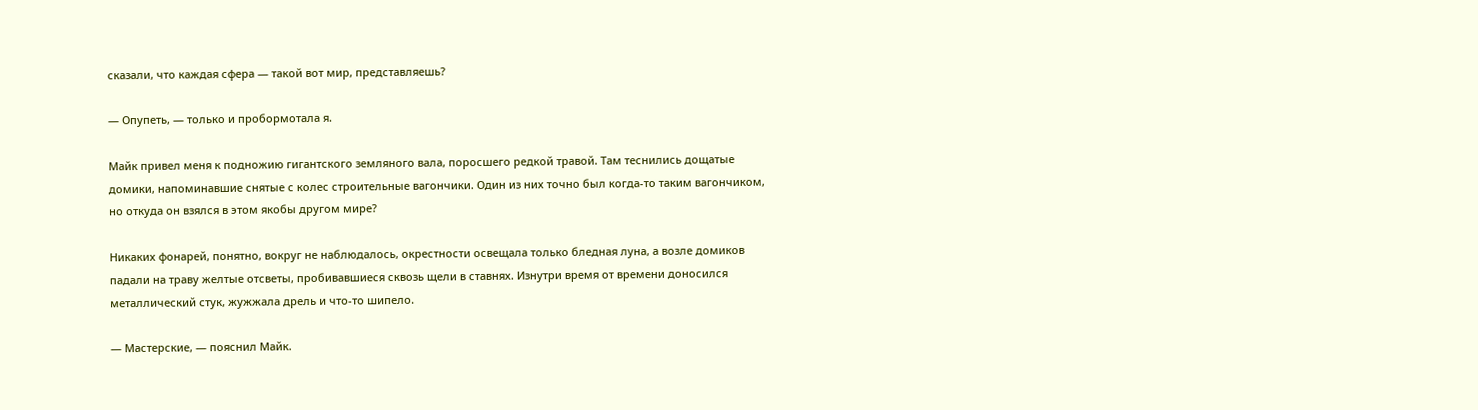сказали, что каждая сфера — такой вот мир, представляешь?

— Опупеть, — только и пробормотала я.

Майк привел меня к подножию гигантского земляного вала, поросшего редкой травой. Там теснились дощатые домики, напоминавшие снятые с колес строительные вагончики. Один из них точно был когда-то таким вагончиком, но откуда он взялся в этом якобы другом мире?

Никаких фонарей, понятно, вокруг не наблюдалось, окрестности освещала только бледная луна, а возле домиков падали на траву желтые отсветы, пробивавшиеся сквозь щели в ставнях. Изнутри время от времени доносился металлический стук, жужжала дрель и что-то шипело.

— Мастерские, — пояснил Майк.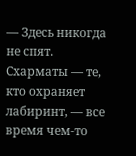— Здесь никогда не спят. Схарматы — те, кто охраняет лабиринт, — все время чем-то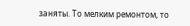заняты. То мелким ремонтом, то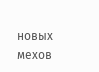новых мехов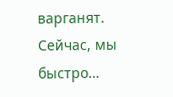варганят. Сейчас, мы быстро…